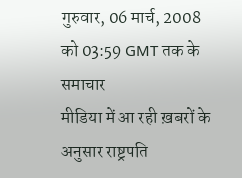गुरुवार, 06 मार्च, 2008 को 03:59 GMT तक के समाचार
मीडिया में आ रही ख़बरों के अनुसार राष्ट्रपति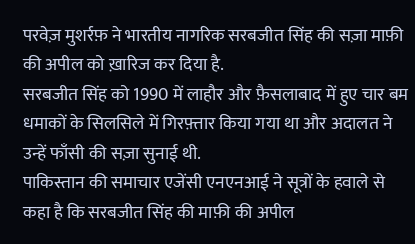परवेज़ मुशर्रफ़ ने भारतीय नागरिक सरबजीत सिंह की सज़ा माफ़ी की अपील को ख़ारिज कर दिया है.
सरबजीत सिंह को 1990 में लाहौर और फ़ैसलाबाद में हुए चार बम धमाकों के सिलसिले में गिरफ़्तार किया गया था और अदालत ने उन्हें फाँसी की सज़ा सुनाई थी.
पाकिस्तान की समाचार एजेंसी एनएनआई ने सूत्रों के हवाले से कहा है कि सरबजीत सिंह की माफ़ी की अपील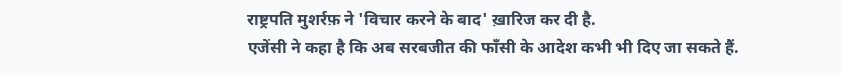राष्ट्रपति मुशर्रफ़ ने 'विचार करने के बाद' ख़ारिज कर दी है.
एजेंसी ने कहा है कि अब सरबजीत की फाँसी के आदेश कभी भी दिए जा सकते हैं.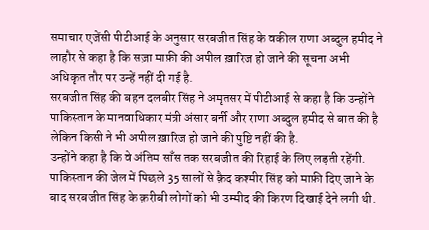समाचार एजेंसी पीटीआई के अनुसार सरबजीत सिंह के वकील राणा अब्दुल हमीद ने लाहौर से कहा है कि सज़ा माफ़ी की अपील ख़ारिज हो जाने की सूचना अभी अधिकृत तौर पर उन्हें नहीं दी गई है.
सरबजीत सिंह की बहन दलबीर सिंह ने अमृतसर में पीटीआई से कहा है कि उन्होंने पाकिस्तान के मानवाधिकार मंत्री अंसार बर्नी और राणा अब्दुल हमीद से बात की है लेकिन किसी ने भी अपील ख़ारिज हो जाने की पुष्टि नहीं की है.
उन्होंने कहा है कि वे अंतिम साँस तक सरबजीत की रिहाई के लिए लड़ती रहेंगी.
पाकिस्तान की जेल में पिछले 35 सालों से क़ैद कश्मीर सिंह को माफ़ी दिए जाने के बाद सरबजीत सिंह के क़रीबी लोगों को भी उम्मीद की किरण दिखाई देने लगी थी.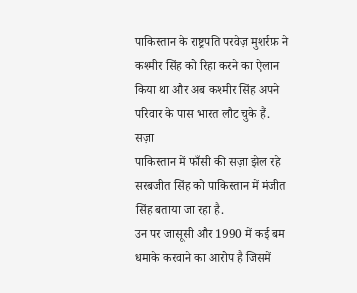पाकिस्तान के राष्ट्रपति परवेज़ मुशर्रफ़ ने कश्मीर सिंह को रिहा करने का ऐलान किया था और अब कश्मीर सिंह अपने परिवार के पास भारत लौट चुके हैं.
सज़ा
पाकिस्तान में फाँसी की सज़ा झेल रहे सरबजीत सिंह को पाकिस्तान में मंजीत सिंह बताया जा रहा है.
उन पर जासूसी और 1990 में कई बम धमाके करवाने का आरोप है जिसमें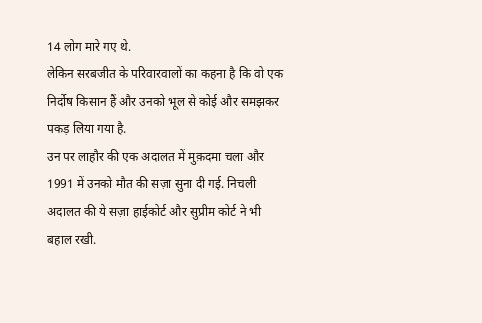14 लोग मारे गए थे.
लेकिन सरबजीत के परिवारवालों का कहना है कि वो एक निर्दोष किसान हैं और उनको भूल से कोई और समझकर पकड़ लिया गया है.
उन पर लाहौर की एक अदालत में मुक़दमा चला और 1991 में उनको मौत की सज़ा सुना दी गई. निचली अदालत की ये सज़ा हाईकोर्ट और सुप्रीम कोर्ट ने भी बहाल रखी.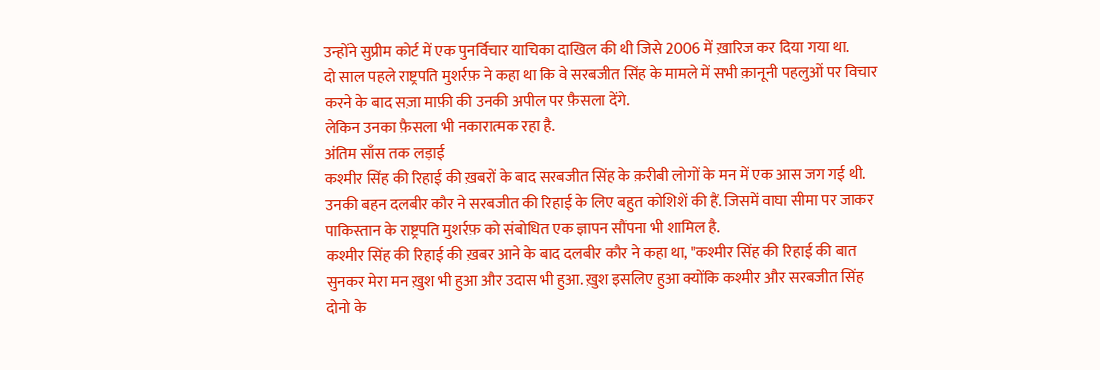उन्होंने सुप्रीम कोर्ट में एक पुनर्विचार याचिका दाखिल की थी जिसे 2006 में ख़ारिज कर दिया गया था.
दो साल पहले राष्ट्रपति मुशर्रफ़ ने कहा था कि वे सरबजीत सिंह के मामले में सभी क़ानूनी पहलुओं पर विचार करने के बाद सज़ा माफ़ी की उनकी अपील पर फ़ैसला देंगे.
लेकिन उनका फ़ैसला भी नकारात्मक रहा है.
अंतिम साँस तक लड़ाई
कश्मीर सिंह की रिहाई की ख़बरों के बाद सरबजीत सिंह के क़रीबी लोगों के मन में एक आस जग गई थी.
उनकी बहन दलबीर कौर ने सरबजीत की रिहाई के लिए बहुत कोशिशें की हैं. जिसमें वाघा सीमा पर जाकर पाकिस्तान के राष्ट्रपति मुशर्रफ़ को संबोधित एक ज्ञापन सौंपना भी शामिल है.
कश्मीर सिंह की रिहाई की ख़बर आने के बाद दलबीर कौर ने कहा था, "कश्मीर सिंह की रिहाई की बात सुनकर मेरा मन ख़ुश भी हुआ और उदास भी हुआ. ख़ुश इसलिए हुआ क्योंकि कश्मीर और सरबजीत सिंह दोनो के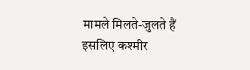मामले मिलते-जुलते हैं इसलिए कश्मीर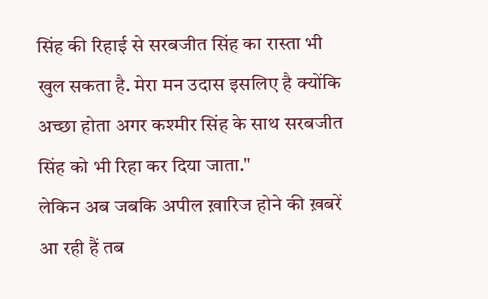सिंह की रिहाई से सरबजीत सिंह का रास्ता भी खुल सकता है. मेरा मन उदास इसलिए है क्योंकि अच्छा होता अगर कश्मीर सिंह के साथ सरबजीत सिंह को भी रिहा कर दिया जाता."
लेकिन अब जबकि अपील ख़ारिज होने की ख़बरें आ रही हैं तब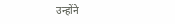उन्होंने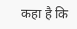कहा है कि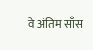वे अंतिम साँस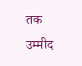तक उम्मीद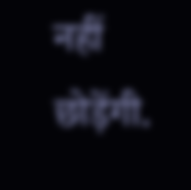नहीं छोड़ेंगी.